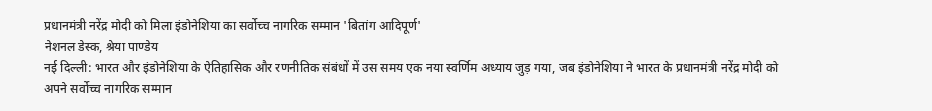प्रधानमंत्री नरेंद्र मोदी को मिला इंडोनेशिया का सर्वोच्च नागरिक सम्मान 'बितांग आदिपूर्ण'
नेशनल डेस्क, श्रेया पाण्डेय
नई दिल्ली: भारत और इंडोनेशिया के ऐतिहासिक और रणनीतिक संबंधों में उस समय एक नया स्वर्णिम अध्याय जुड़ गया, जब इंडोनेशिया ने भारत के प्रधानमंत्री नरेंद्र मोदी को अपने सर्वोच्च नागरिक सम्मान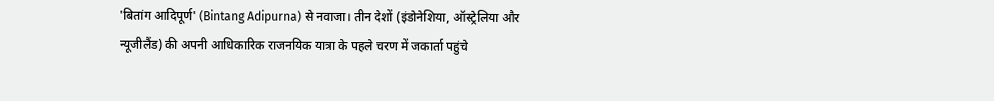'बितांग आदिपूर्ण' (Bintang Adipurna) से नवाजा। तीन देशों (इंडोनेशिया, ऑस्ट्रेलिया और न्यूजीलैंड) की अपनी आधिकारिक राजनयिक यात्रा के पहले चरण में जकार्ता पहुंचे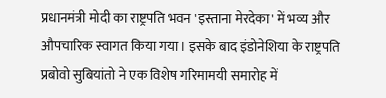प्रधानमंत्री मोदी का राष्ट्रपति भवन 'इस्ताना मेरदेका' में भव्य और औपचारिक स्वागत किया गया। इसके बाद इंडोनेशिया के राष्ट्रपति प्रबोवो सुबियांतो ने एक विशेष गरिमामयी समारोह में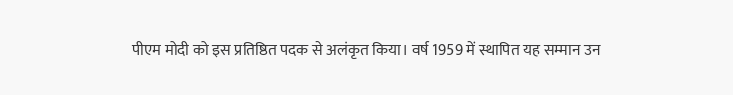पीएम मोदी को इस प्रतिष्ठित पदक से अलंकृत किया। वर्ष 1959 में स्थापित यह सम्मान उन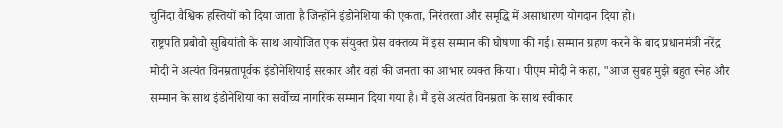चुनिंदा वैश्विक हस्तियों को दिया जाता है जिन्होंने इंडोनेशिया की एकता, निरंतरता और समृद्धि में असाधारण योगदान दिया हो।
राष्ट्रपति प्रबोवो सुबियांतो के साथ आयोजित एक संयुक्त प्रेस वक्तव्य में इस सम्मान की घोषणा की गई। सम्मान ग्रहण करने के बाद प्रधानमंत्री नरेंद्र मोदी ने अत्यंत विनम्रतापूर्वक इंडोनेशियाई सरकार और वहां की जनता का आभार व्यक्त किया। पीएम मोदी ने कहा, "आज सुबह मुझे बहुत स्नेह और सम्मान के साथ इंडोनेशिया का सर्वोच्च नागरिक सम्मान दिया गया है। मैं इसे अत्यंत विनम्रता के साथ स्वीकार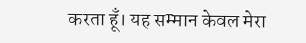करता हूँ। यह सम्मान केवल मेरा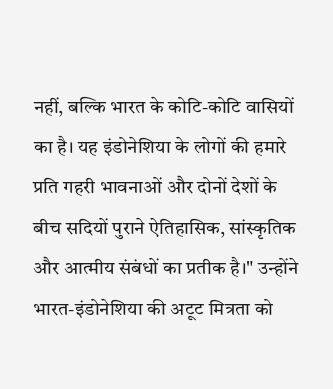नहीं, बल्कि भारत के कोटि-कोटि वासियों का है। यह इंडोनेशिया के लोगों की हमारे प्रति गहरी भावनाओं और दोनों देशों के बीच सदियों पुराने ऐतिहासिक, सांस्कृतिक और आत्मीय संबंधों का प्रतीक है।" उन्होंने भारत-इंडोनेशिया की अटूट मित्रता को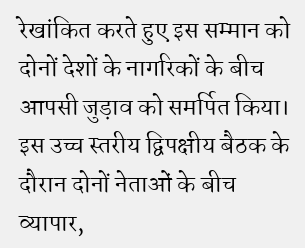रेखांकित करते हुए इस सम्मान को दोनों देशों के नागरिकों के बीच आपसी जुड़ाव को समर्पित किया।
इस उच्च स्तरीय द्विपक्षीय बैठक के दौरान दोनों नेताओं के बीच व्यापार,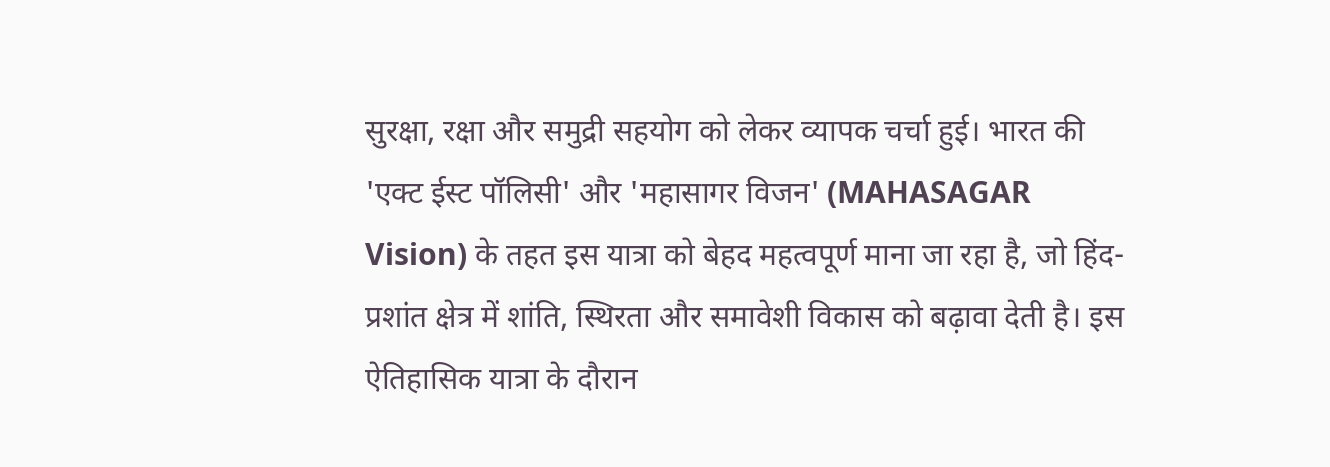सुरक्षा, रक्षा और समुद्री सहयोग को लेकर व्यापक चर्चा हुई। भारत की 'एक्ट ईस्ट पॉलिसी' और 'महासागर विजन' (MAHASAGAR Vision) के तहत इस यात्रा को बेहद महत्वपूर्ण माना जा रहा है, जो हिंद-प्रशांत क्षेत्र में शांति, स्थिरता और समावेशी विकास को बढ़ावा देती है। इस ऐतिहासिक यात्रा के दौरान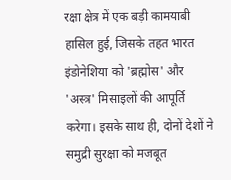रक्षा क्षेत्र में एक बड़ी कामयाबी हासिल हुई, जिसके तहत भारत इंडोनेशिया को 'ब्रह्मोस' और 'अस्त्र' मिसाइलों की आपूर्ति करेगा। इसके साथ ही, दोनों देशों ने समुद्री सुरक्षा को मजबूत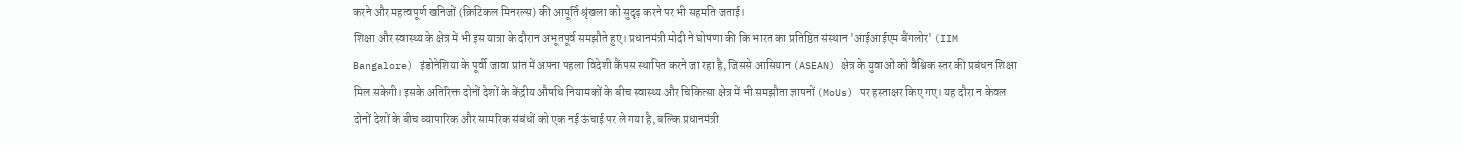करने और महत्वपूर्ण खनिजों (क्रिटिकल मिनरल्स) की आपूर्ति श्रृंखला को सुदृढ़ करने पर भी सहमति जताई।
शिक्षा और स्वास्थ्य के क्षेत्र में भी इस यात्रा के दौरान अभूतपूर्व समझौते हुए। प्रधानमंत्री मोदी ने घोषणा की कि भारत का प्रतिष्ठित संस्थान 'आईआईएम बैंगलोर' (IIM Bangalore) इंडोनेशिया के पूर्वी जावा प्रांत में अपना पहला विदेशी कैंपस स्थापित करने जा रहा है, जिससे आसियान (ASEAN) क्षेत्र के युवाओं को वैश्विक स्तर की प्रबंधन शिक्षा मिल सकेगी। इसके अतिरिक्त दोनों देशों के केंद्रीय औषधि नियामकों के बीच स्वास्थ्य और चिकित्सा क्षेत्र में भी समझौता ज्ञापनों (MoUs) पर हस्ताक्षर किए गए। यह दौरा न केवल दोनों देशों के बीच व्यापारिक और सामरिक संबंधों को एक नई ऊंचाई पर ले गया है, बल्कि प्रधानमंत्री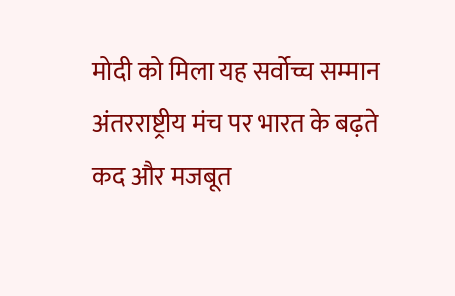मोदी को मिला यह सर्वोच्च सम्मान अंतरराष्ट्रीय मंच पर भारत के बढ़ते कद और मजबूत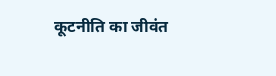कूटनीति का जीवंत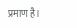प्रमाण है।